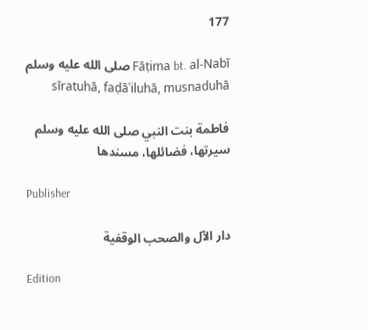177

Fāṭima bt. al-Nabī صلى الله عليه وسلم sīratuhā, faḍāʾiluhā, musnaduhā

فاطمة بنت النبي صلى الله عليه وسلم سيرتها، فضائلها، مسندها

Publisher

دار الآل والصحب الوقفية

Edition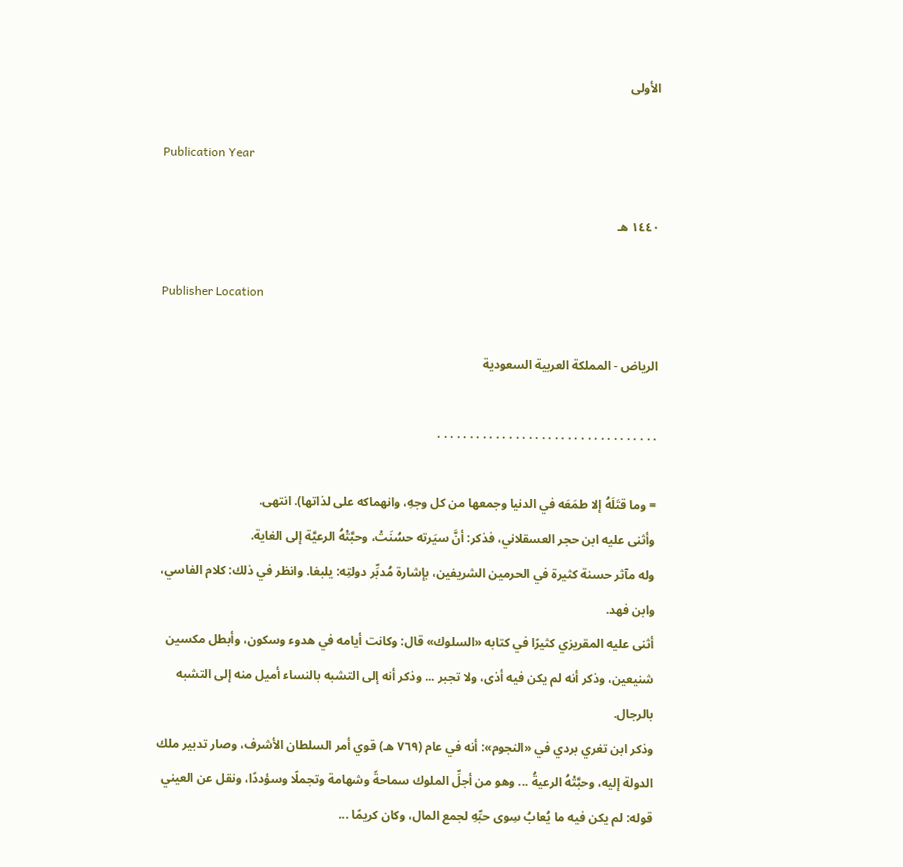الأولى

Publication Year

١٤٤٠ هـ

Publisher Location

الرياض - المملكة العربية السعودية

. . . . . . . . . . . . . . . . . . . . . . . . . . . . . . . . . .

= وما قتَلَهُ إلا طمَعَه في الدنيا وجمعها من كل وجهِ، وانهماكه على لذاتها). انتهى.
وأثنى عليه ابن حجر العسقلاني، فذكر: أنَّ سيَرته حسُنَتْ، وحبَّتْهُ الرعيَّة إلى الغاية.
وله مآثر حسنة كثيرة في الحرمين الشريفين، بإشارة مُدبِّر دولتِه: يلبغا. وانظر في ذلك: كلام الفاسي، وابن فهد.
أثنى عليه المقريزي كثيرًا في كتابه «السلوك» قال: وكانت أيامه في هدوء وسكون، وأبطل مكسين شنيعين، وذكر أنه لم يكن فيه أذى، ولا تجبر ... وذكر أنه إلى التشبه بالنساء أميل منه إلى التشبه بالرجال.
وذكر ابن تغري بردي في «النجوم»: أنه في عام (٧٦٩ هـ) قوي أمر السلطان الأشرف، وصار تدبير ملك الدولة إليه، وحبَّتْهُ الرعيةُ ... وهو من أجلِّ الملوك سماحةً وشهامة وتجملًا وسؤددًا، ونقل عن العيني قوله: لم يكن فيه ما يُعابُ سِوى حبِّهِ لجمع المال، وكان كريمًا ...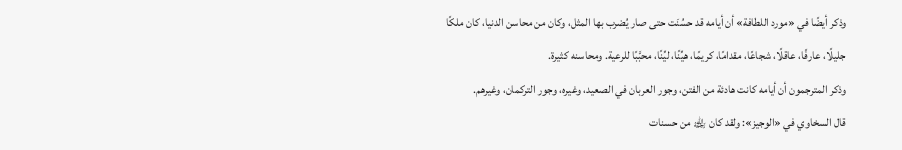وذكر أيضًا في «مورد اللطافة» أن أيامه قد حسُنَت حتى صار يُضرب بها المثل، وكان من محاسن الدنيا، كان ملكًا جليلًا، عارفًا، عاقلًا، شجاعًا، مقدامًا، كريمًا، هيِّنًا، ليِّنًا، محبَّبًا للرعية. ومحاسنه كثيرة.
وذكر المترجمون أن أيامه كانت هادئة من الفتن، وجور العربان في الصعيد، وغيره، وجور التركمان، وغيرهم.
قال السخاوي في «الوجيز»: ولقد كان ﵀ من حسنات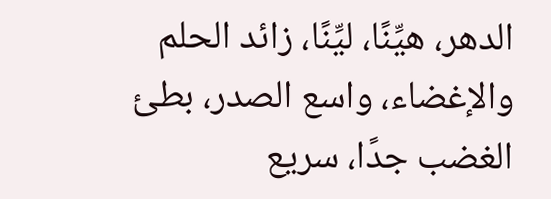الدهر، هيِّنًا، ليِّنًا، زائد الحلم والإغضاء، واسع الصدر، بطئ الغضب جدًا، سريع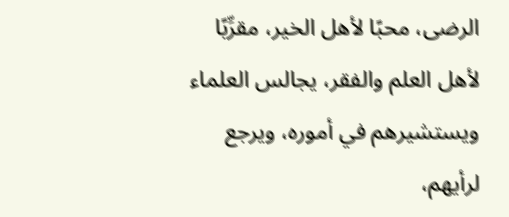الرضى، محبًا لأهل الخير، مقرِّبًا لأهل العلم والفقر، يجالس العلماء ويستشيرهم في أموره، ويرجع لرأيهم،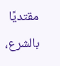مقتديًا بالشرع،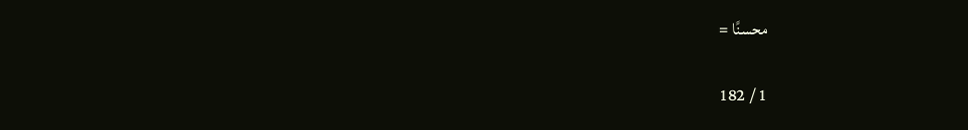محسنًا =

1 / 182